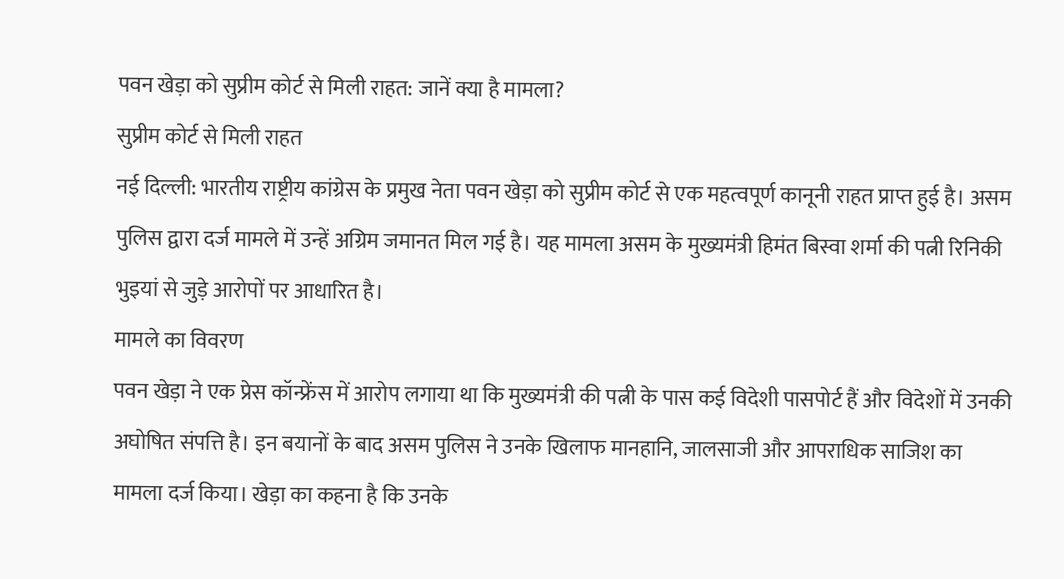पवन खेड़ा को सुप्रीम कोर्ट से मिली राहत: जानें क्या है मामला?
सुप्रीम कोर्ट से मिली राहत
नई दिल्ली: भारतीय राष्ट्रीय कांग्रेस के प्रमुख नेता पवन खेड़ा को सुप्रीम कोर्ट से एक महत्वपूर्ण कानूनी राहत प्राप्त हुई है। असम पुलिस द्वारा दर्ज मामले में उन्हें अग्रिम जमानत मिल गई है। यह मामला असम के मुख्यमंत्री हिमंत बिस्वा शर्मा की पत्नी रिनिकी भुइयां से जुड़े आरोपों पर आधारित है।
मामले का विवरण
पवन खेड़ा ने एक प्रेस कॉन्फ्रेंस में आरोप लगाया था कि मुख्यमंत्री की पत्नी के पास कई विदेशी पासपोर्ट हैं और विदेशों में उनकी अघोषित संपत्ति है। इन बयानों के बाद असम पुलिस ने उनके खिलाफ मानहानि, जालसाजी और आपराधिक साजिश का मामला दर्ज किया। खेड़ा का कहना है कि उनके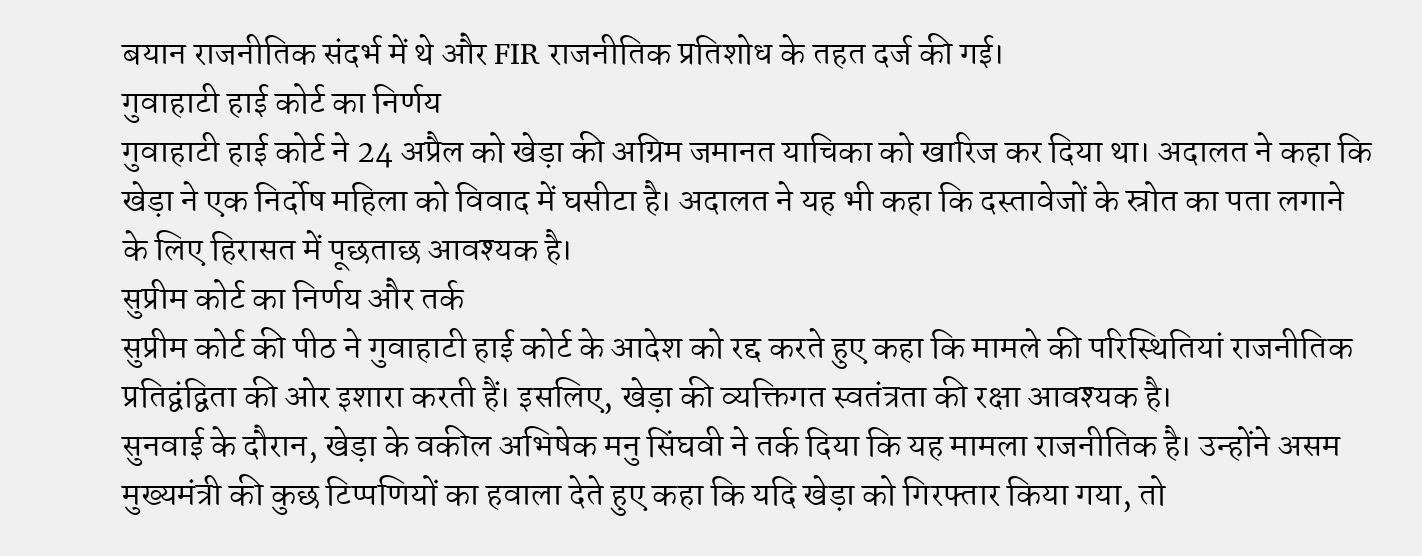बयान राजनीतिक संदर्भ में थे और FIR राजनीतिक प्रतिशोध के तहत दर्ज की गई।
गुवाहाटी हाई कोर्ट का निर्णय
गुवाहाटी हाई कोर्ट ने 24 अप्रैल को खेड़ा की अग्रिम जमानत याचिका को खारिज कर दिया था। अदालत ने कहा कि खेड़ा ने एक निर्दोष महिला को विवाद में घसीटा है। अदालत ने यह भी कहा कि दस्तावेजों के स्रोत का पता लगाने के लिए हिरासत में पूछताछ आवश्यक है।
सुप्रीम कोर्ट का निर्णय और तर्क
सुप्रीम कोर्ट की पीठ ने गुवाहाटी हाई कोर्ट के आदेश को रद्द करते हुए कहा कि मामले की परिस्थितियां राजनीतिक प्रतिद्वंद्विता की ओर इशारा करती हैं। इसलिए, खेड़ा की व्यक्तिगत स्वतंत्रता की रक्षा आवश्यक है।
सुनवाई के दौरान, खेड़ा के वकील अभिषेक मनु सिंघवी ने तर्क दिया कि यह मामला राजनीतिक है। उन्होंने असम मुख्यमंत्री की कुछ टिप्पणियों का हवाला देते हुए कहा कि यदि खेड़ा को गिरफ्तार किया गया, तो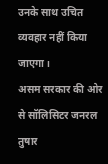उनके साथ उचित व्यवहार नहीं किया जाएगा।
असम सरकार की ओर से सॉलिसिटर जनरल तुषार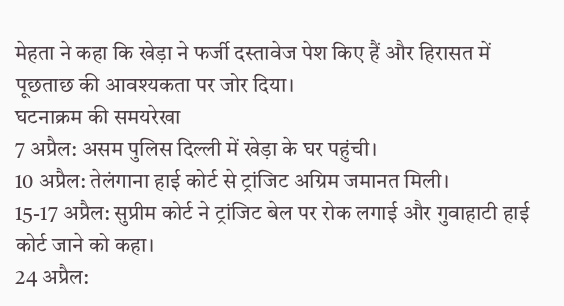मेहता ने कहा कि खेड़ा ने फर्जी दस्तावेज पेश किए हैं और हिरासत में पूछताछ की आवश्यकता पर जोर दिया।
घटनाक्रम की समयरेखा
7 अप्रैल: असम पुलिस दिल्ली में खेड़ा के घर पहुंची।
10 अप्रैल: तेलंगाना हाई कोर्ट से ट्रांजिट अग्रिम जमानत मिली।
15-17 अप्रैल: सुप्रीम कोर्ट ने ट्रांजिट बेल पर रोक लगाई और गुवाहाटी हाई कोर्ट जाने को कहा।
24 अप्रैल: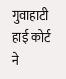गुवाहाटी हाई कोर्ट ने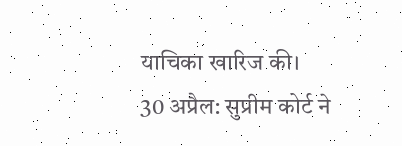याचिका खारिज की।
30 अप्रैल: सुप्रीम कोर्ट ने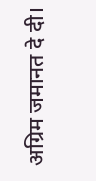अग्रिम जमानत दे दी।